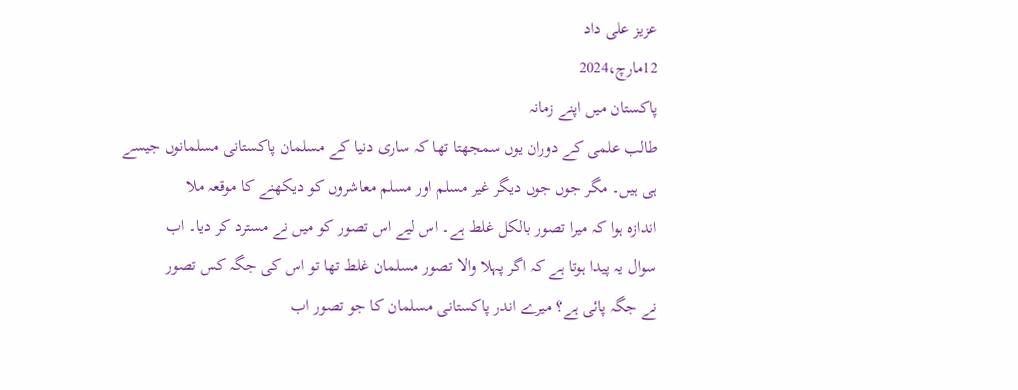عزیز علی داد
12مارچ،2024
پاکستان میں اپنے زمانہ
طالب علمی کے دوران یوں سمجھتا تھا کہ ساری دنیا کے مسلمان پاکستانی مسلمانوں جیسے
ہی ہیں۔ مگر جوں جوں دیگر غیر مسلم اور مسلم معاشروں کو دیکھنے کا موقعہ ملا
اندازہ ہوا کہ میرا تصور بالکل غلط ہے۔ اس لیے اس تصور کو میں نے مسترد کر دیا۔ اب
سوال یہ پیدا ہوتا ہے کہ اگر پہلا والا تصور مسلمان غلط تھا تو اس کی جگہ کس تصور
نے جگہ پائی ہے؟ میرے اندر پاکستانی مسلمان کا جو تصور اب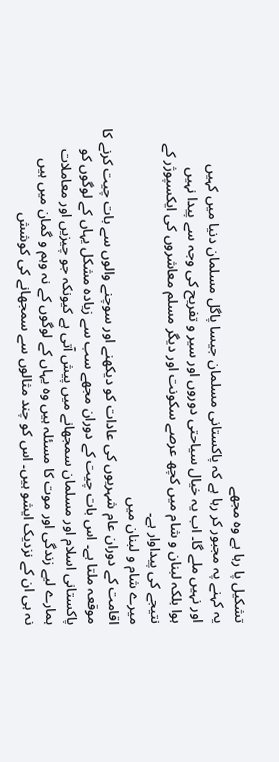تشکیل پا رہا ہے وہ مجھے
یہ کہنے پہ مجبور کر رہا ہے کہ پاکستانی مسلمان جیسا پاگل مسلمان دنیا میں کہیں
اور نہیں ملے گا۔ اب یہ خیال سیاحتی دوروں اور سیر و تفریح کی وجہ سے پیدا نہیں
ہوا بلکہ لبنان و شام میں کچھ عرصے سکونت اور دیگر مسلم معاشروں کی ایکسپوژر کے
نتیجے کی پیداوار ہے۔
میرے شام و لبنان میں
اقامت کے دوران عام شہریوں کی عادات کو دیکھنے اور سوچنے والوں سے بات چیت کرنے کا
موقعہ ملتا ہے۔ اس بات چیت کے دوران مجھے سب سے زیادہ مشکل یہاں کے لوگوں کو
پاکستانی اسلام اور مسلمان سمجھانے میں پیش آتی ہے کیونکہ جو چیزیں اور معاملات
ہمارے لیے زندگی اور موت کا مسئلہ ہیں وہ یہاں کے لوگوں کے نہ وہم و گمان میں ہیں
نہ ہی ان کے نزدیک ایشو ہیں۔ اس کو چند مثالوں سے سمجھانے کی کوشش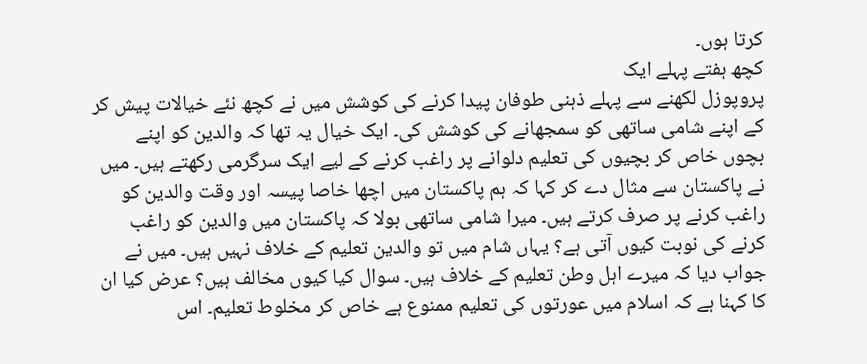کرتا ہوں۔
کچھ ہفتے پہلے ایک
پروپوزل لکھنے سے پہلے ذہنی طوفان پیدا کرنے کی کوشش میں نے کچھ نئے خیالات پیش کر
کے اپنے شامی ساتھی کو سمجھانے کی کوشش کی۔ ایک خیال یہ تھا کہ والدین کو اپنے
بچوں خاص کر بچیوں کی تعلیم دلوانے پر راغب کرنے کے لیے ایک سرگرمی رکھتے ہیں۔ میں
نے پاکستان سے مثال دے کر کہا کہ ہم پاکستان میں اچھا خاصا پیسہ اور وقت والدین کو
راغب کرنے پر صرف کرتے ہیں۔ میرا شامی ساتھی بولا کہ پاکستان میں والدین کو راغب
کرنے کی نوبت کیوں آتی ہے؟ یہاں شام میں تو والدین تعلیم کے خلاف نہیں ہیں۔ میں نے
جواب دیا کہ میرے اہل وطن تعلیم کے خلاف ہیں۔ سوال کیا کیوں مخالف ہیں؟ عرض کیا ان
کا کہنا ہے کہ اسلام میں عورتوں کی تعلیم ممنوع ہے خاص کر مخلوط تعلیم۔ اس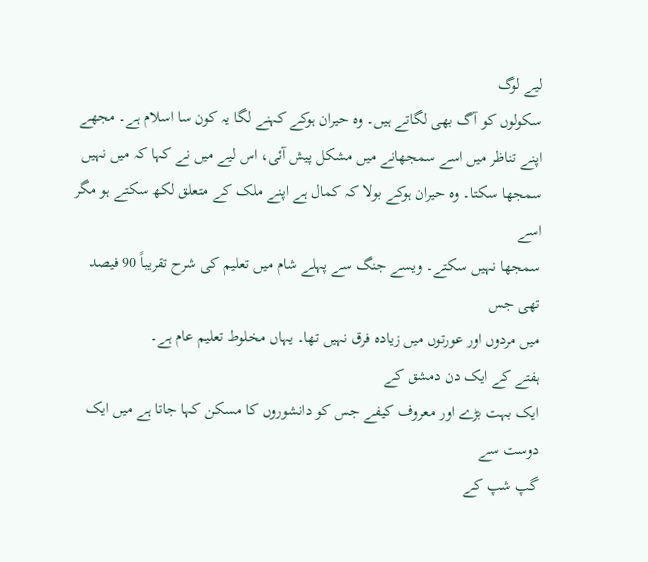لیے لوگ
سکولوں کو آگ بھی لگاتے ہیں۔ وہ حیران ہوکے کہنے لگا یہ کون سا اسلام ہے۔ مجھے
اپنے تناظر میں اسے سمجھانے میں مشکل پیش آئی، اس لیے میں نے کہا کہ میں نہیں
سمجھا سکتا۔ وہ حیران ہوکے بولا کہ کمال ہے اپنے ملک کے متعلق لکھ سکتے ہو مگر اسے
سمجھا نہیں سکتے۔ ویسے جنگ سے پہلے شام میں تعلیم کی شرح تقریباً 90 فیصد تھی جس
میں مردوں اور عورتوں میں زیادہ فرق نہیں تھا۔ یہاں مخلوط تعلیم عام ہے۔
ہفتے کے ایک دن دمشق کے
ایک بہت بڑے اور معروف کیفے جس کو دانشوروں کا مسکن کہا جاتا ہے میں ایک دوست سے
گپ شپ کے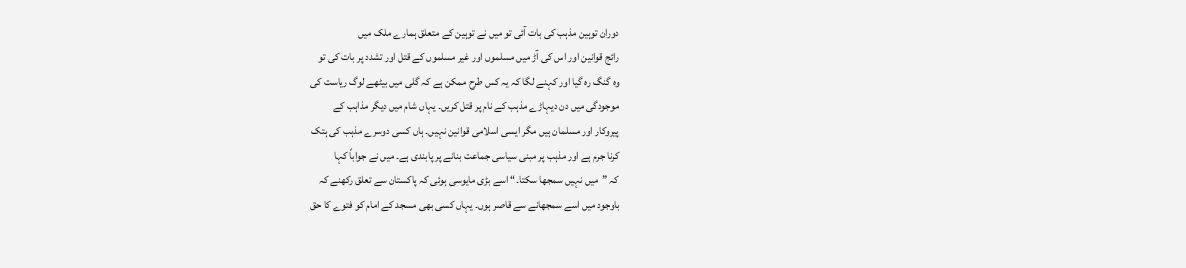دوران توہین مذہب کی بات آئی تو میں نے توہین کے متعلق ہمارے ملک میں
رائج قوانین اور اس کی آڑ میں مسلموں اور غیر مسلموں کے قتل اور تشدد پر بات کی تو
وہ گنگ رہ گیا اور کہنے لگا کہ یہ کس طرح ممکن ہے کہ گلی میں بیٹھے لوگ ریاست کی
موجودگی میں دن دیہاڑے مذہب کے نام پر قتل کریں۔ یہاں شام میں دیگر مذاہب کے
پیروکار اور مسلمان ہیں مگر ایسی اسلامی قوانین نہیں۔ ہاں کسی دوسرے مذہب کی ہتک
کرنا جرم ہے اور مذہب پر مبنی سیاسی جماعت بنانے پر پابندی ہے۔ میں نے جواباً کہا
کہ ”میں نہیں سمجھا سکتا۔“ اسے بڑی مایوسی ہوئی کہ پاکستان سے تعلق رکھنے کہ
باوجود میں اسے سمجھانے سے قاصر ہوں۔ یہاں کسی بھی مسجد کے امام کو فتوے کا حق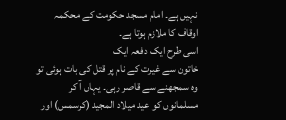نہیں ہے۔ امام مسجد حکومت کے محکمہ اوقاف کا ملازم ہوتا ہے۔
اسی طرح ایک دفعہ ایک
خاتون سے غیرت کے نام پر قتل کی بات ہوئی تو وہ سمجھنے سے قاصر رہی۔ یہاں آ کر
مسلمانوں کو عید میلاد المجید (کرسمس) اور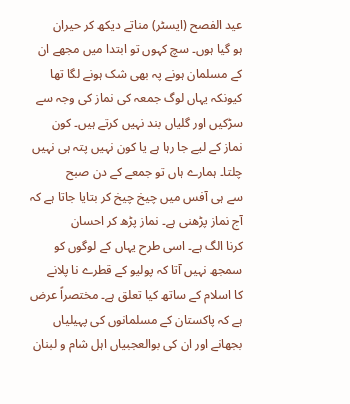عید الفصح (ایسٹر) مناتے دیکھ کر حیران
ہو گیا ہوں۔ سچ کہوں تو ابتدا میں مجھے ان کے مسلمان ہونے پہ بھی شک ہونے لگا تھا
کیونکہ یہاں لوگ جمعہ کی نماز کی وجہ سے سڑکیں اور گلیاں بند نہیں کرتے ہیں۔ کون
نماز کے لیے جا رہا ہے یا کون نہیں پتہ ہی نہیں چلتا۔ ہمارے ہاں تو جمعے کے دن صبح
سے ہی آفس میں چیخ چیخ کر بتایا جاتا ہے کہ آج نماز پڑھنی ہے۔ نماز پڑھ کر احسان
کرنا الگ ہے۔ اسی طرح یہاں کے لوگوں کو سمجھ نہیں آتا کہ پولیو کے قطرے نا پلانے
کا اسلام کے ساتھ کیا تعلق ہے۔ مختصراً عرض ہے کہ پاکستان کے مسلمانوں کی پہیلیاں
بجھانے اور ان کی بوالعجبیاں اہل شام و لبنان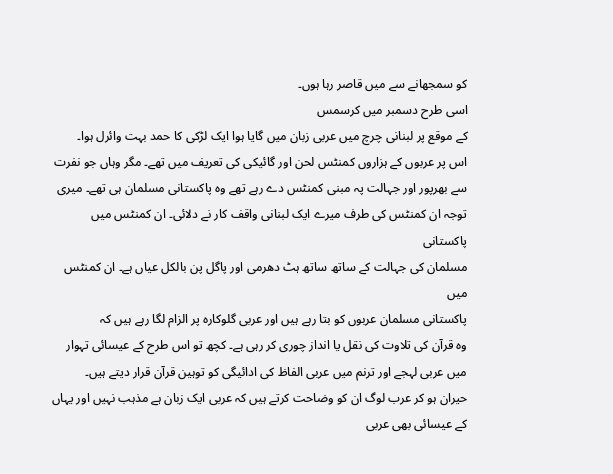کو سمجھانے سے میں قاصر رہا ہوں۔
اسی طرح دسمبر میں کرسمس
کے موقع پر لبنانی چرچ میں عربی زبان میں گایا ہوا ایک لڑکی کا حمد بہت وائرل ہوا۔
اس پر عربوں کے ہزاروں کمنٹس لحن اور گائیکی کی تعریف میں تھے۔ مگر وہاں جو نفرت
سے بھرپور اور جہالت پہ مبنی کمنٹس دے رہے تھے وہ پاکستانی مسلمان ہی تھے۔ میری
توجہ ان کمنٹس کی طرف میرے ایک لبنانی واقف کار نے دلائی۔ ان کمنٹس میں پاکستانی
مسلمان کی جہالت کے ساتھ ساتھ ہٹ دھرمی اور پاگل پن بالکل عیاں ہے۔ ان کمنٹس میں
پاکستانی مسلمان عربوں کو بتا رہے ہیں اور عربی گلوکارہ پر الزام لگا رہے ہیں کہ
وہ قرآن کی تلاوت کی نقل یا انداز چوری کر رہی ہے۔ کچھ تو اس طرح کے عیسائی تہوار
میں عربی لہجے اور ترنم میں عربی الفاظ کی ادائیگی کو توہین قرآن قرار دیتے ہیں۔
حیران ہو کر عرب لوگ ان کو وضاحت کرتے ہیں کہ عربی ایک زبان ہے مذہب نہیں اور یہاں
کے عیسائی بھی عربی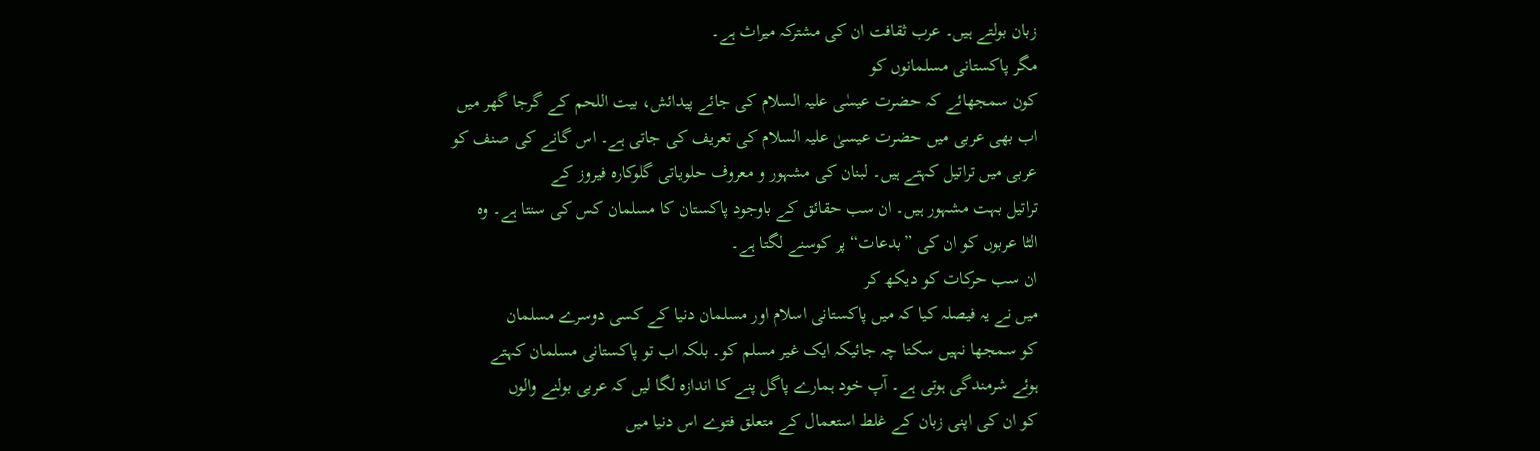زبان بولتے ہیں۔ عرب ثقافت ان کی مشترکہ میراث ہے۔
مگر پاکستانی مسلمانوں کو
کون سمجھائے کہ حضرت عیسٰی علیہ السلام کی جائے پیدائش، بیت اللحم کے گرجا گھر میں
اب بھی عربی میں حضرت عیسیٰ علیہ السلام کی تعریف کی جاتی ہے۔ اس گانے کی صنف کو
عربی میں تراتیل کہتے ہیں۔ لبنان کی مشہور و معروف حلویاتی گلوکارہ فیروز کے
تراتیل بہت مشہور ہیں۔ ان سب حقائق کے باوجود پاکستان کا مسلمان کس کی سنتا ہے۔ وہ
الٹا عربوں کو ان کی ”بدعات“ پر کوسنے لگتا ہے۔
ان سب حرکات کو دیکھ کر
میں نے یہ فیصلہ کیا کہ میں پاکستانی اسلام اور مسلمان دنیا کے کسی دوسرے مسلمان
کو سمجھا نہیں سکتا چہ جائیکہ ایک غیر مسلم کو۔ بلکہ اب تو پاکستانی مسلمان کہتے
ہوئے شرمندگی ہوتی ہے۔ آپ خود ہمارے پاگل پنے کا اندازہ لگا لیں کہ عربی بولنے والوں
کو ان کی اپنی زبان کے غلط استعمال کے متعلق فتوے اس دنیا میں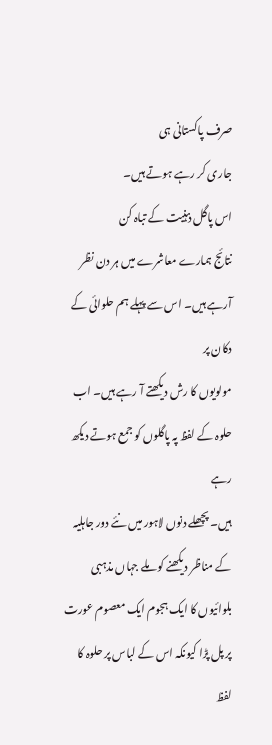صرف پاکستانی ہی
جاری کر رہے ہوتے ہیں۔
اس پاگل ذہنیت کے تباہ کن
نتائج ہمارے معاشرے میں ہر دن نظر آرہے ہیں۔ اس سے پہلے ہم حلوائی کے دکان پر
مولویوں کا رش دیکھتے آ رہے ہیں۔ اب حلوہ کے لفظ پہ پاگلوں کو جمع ہوتے دیکھ رہے
ہیں۔ پچھلے دنوں لاہور میں نئے دور جاہلیہ کے مناظر دیکھنے کو ملے جہاں مذہبی
بلوائیوں کا ایک ہجوم ایک معصوم عورت پر پل پڑا کیونکہ اس کے لباس پر حلوہ کا لفظ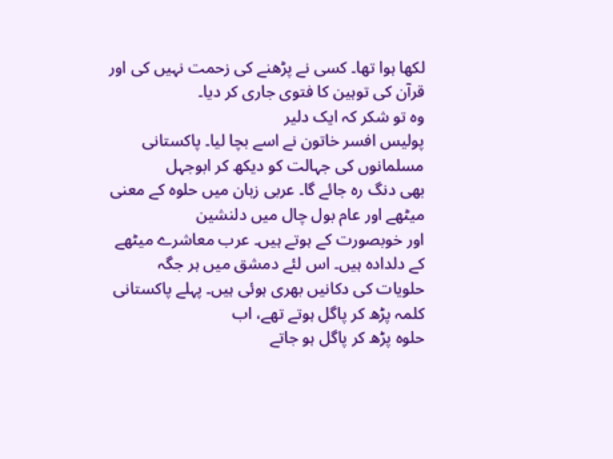لکھا ہوا تھا۔ کسی نے پڑھنے کی زحمت نہیں کی اور قرآن کی توہین کا فتوی جاری کر دیا۔
وہ تو شکر کہ ایک دلیر
پولیس افسر خاتون نے اسے بچا لیا۔ پاکستانی مسلمانوں کی جہالت کو دیکھ کر ابوجہل
بھی دنگ رہ جائے گا۔ عربی زبان میں حلوہ کے معنی میٹھے اور عام بول چال میں دلنشین
اور خوبصورت کے ہوتے ہیں۔ عرب معاشرے میٹھے کے دلدادہ ہیں۔ اس لئے دمشق میں ہر جگہ
حلویات کی دکانیں بھری ہوئی ہیں۔ پہلے پاکستانی کلمہ پڑھ کر پاگل ہوتے تھے، اب
حلوہ پڑھ کر پاگل ہو جاتے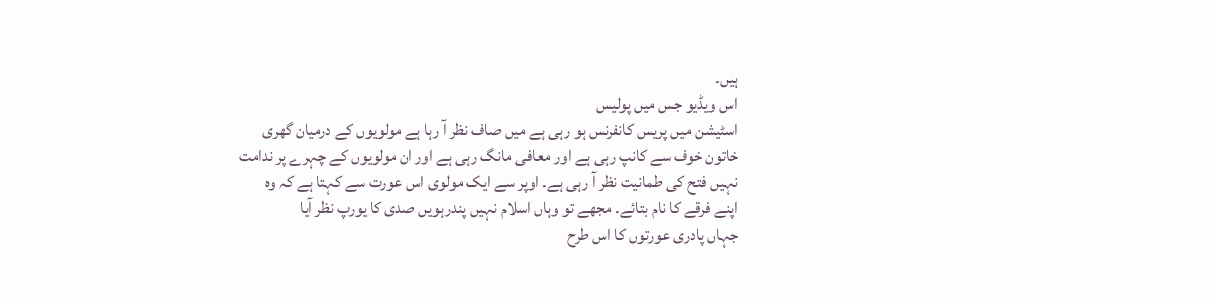ہیں۔
اس ویڈیو جس میں پولیس
اسٹیشن میں پریس کانفرنس ہو رہی ہے میں صاف نظر آ رہا ہے مولویوں کے درمیان گھری
خاتون خوف سے کانپ رہی ہے اور معافی مانگ رہی ہے اور ان مولویوں کے چہرے پر ندامت
نہیں فتح کی طمانیت نظر آ رہی ہے۔ اوپر سے ایک مولوی اس عورت سے کہتا ہے کہ وہ
اپنے فرقے کا نام بتائے۔ مجھے تو وہاں اسلام نہیں پندرہویں صدی کا یورپ نظر آیا
جہاں پادری عورتوں کا اس طرح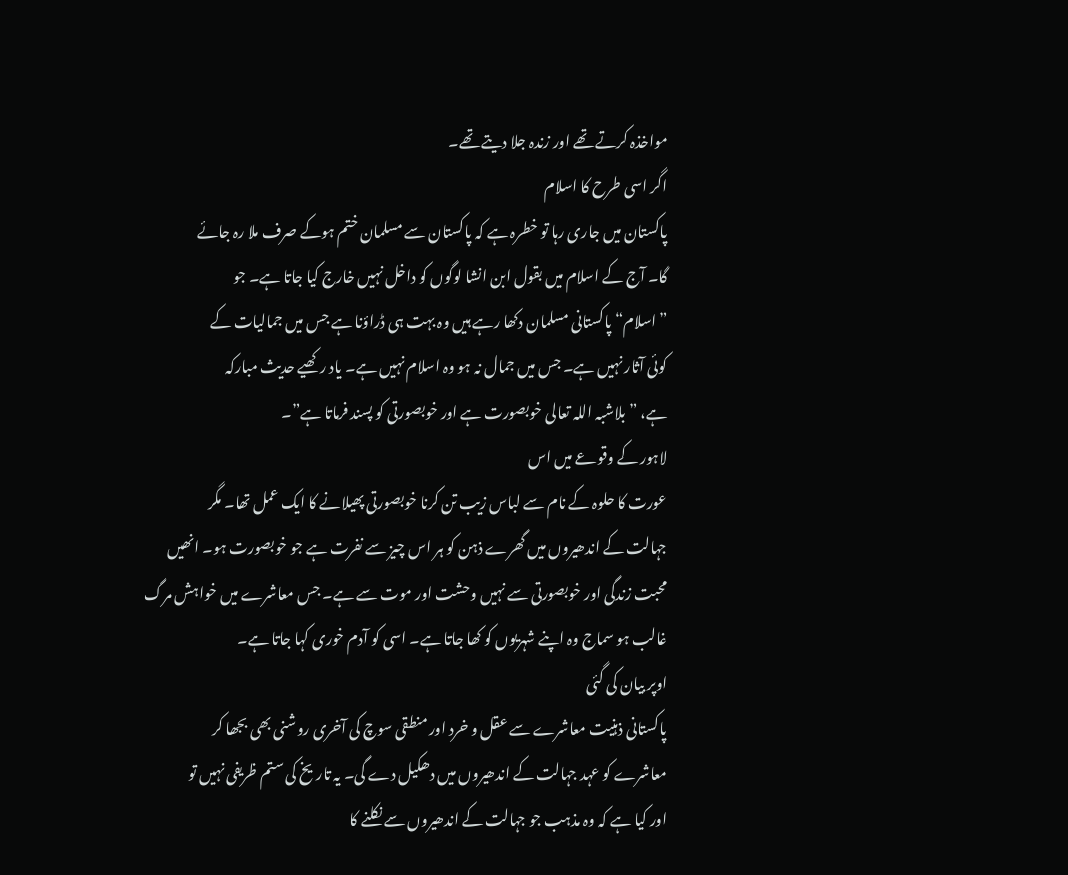مواخذہ کرتے تھے اور زندہ جلا دیتے تھے۔
اگر اسی طرح کا اسلام
پاکستان میں جاری رہا تو خطرہ ہے کہ پاکستان سے مسلمان ختم ہوکے صرف ملا رہ جائے
گا۔ آج کے اسلام میں بقول ابن انشا لوگوں کو داخل نہیں خارج کیا جاتا ہے۔ جو
”اسلام“ پاکستانی مسلمان دکھا رہے ہیں وہ بہت ہی ڈراؤنا ہے جس میں جمالیات کے
کوئی آثار نہیں ہے۔ جس میں جمال نہ ہو وہ اسلام نہیں ہے۔ یاد رکھیے حدیث مبارکہ
ہے، ”بلاشبہ اللہ تعالی خوبصورت ہے اور خوبصورتی کو پسند فرماتا ہے”۔
لاہور کے وقوعے میں اس
عورت کا حلوہ کے نام سے لباس زیب تن کرنا خوبصورتی پھیلانے کا ایک عمل تھا۔ مگر
جہالت کے اندھیروں میں گھرے ذہن کو ہر اس چیز سے نفرت ہے جو خوبصورت ہو۔ انھیں
محبت زندگی اور خوبصورتی سے نہیں وحشت اور موت سے ہے۔ جس معاشرے میں خواہش مرگ
غالب ہو سماج وہ اپنے شہریوں کو کھا جاتا ہے۔ اسی کو آدم خوری کہا جاتا ہے۔
اوپر بیان کی گئی
پاکستانی ذہنیت معاشرے سے عقل و خرد اور منطقی سوچ کی آخری روشنی بھی بجھا کر
معاشرے کو عہد جہالت کے اندھیروں میں دھکیل دے گی۔ یہ تاریخ کی ستم ظریفی نہیں تو
اور کیا ہے کہ وہ مذہب جو جہالت کے اندھیروں سے نکلنے کا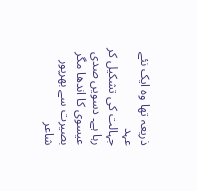ذریعہ تھا وہ ایک نئے عہد
جہالت کی تشکیل کر رہا ہے۔ دسویں صدی عیسوی کا اندھا مگر بصیرت سے بھرپور شاعر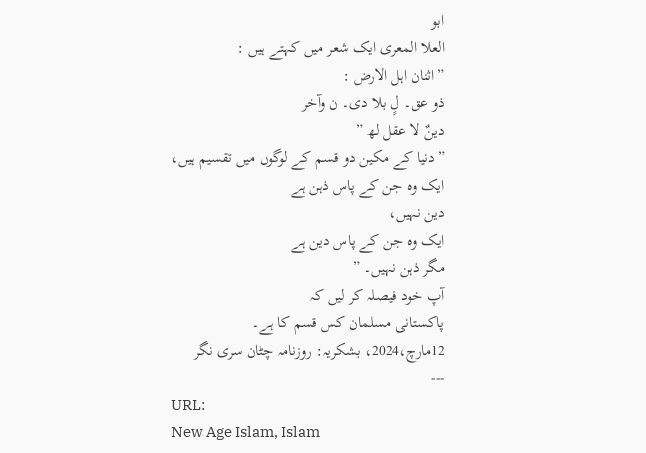ابو
العلا المعری ایک شعر میں کہتے ہیں :
”اثنان اہل الارض :
ذو عق۔ لٍ بلا دی۔ ن وآخر
دینٌ لا عقل لھ ”
”دنیا کے مکین دو قسم کے لوگوں میں تقسیم ہیں،
ایک وہ جن کے پاس ذہن ہے
دین نہیں،
ایک وہ جن کے پاس دین ہے
مگر ذہن نہیں۔ ”
آپ خود فیصلہ کر لیں کہ
پاکستانی مسلمان کس قسم کا ہے۔
12مارچ،2024، بشکریہ: روزنامہ چٹان سری نگر
---
URL:
New Age Islam, Islam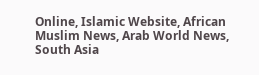Online, Islamic Website, African Muslim News, Arab World News, South Asia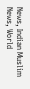News, Indian Muslim News, World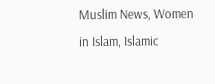Muslim News, Women in Islam, Islamic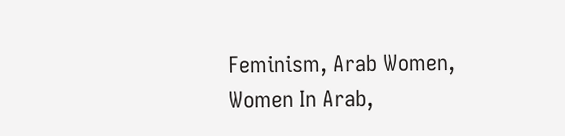Feminism, Arab Women, Women In Arab,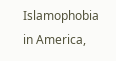Islamophobia in America,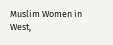Muslim Women in West,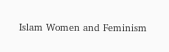Islam Women and Feminism